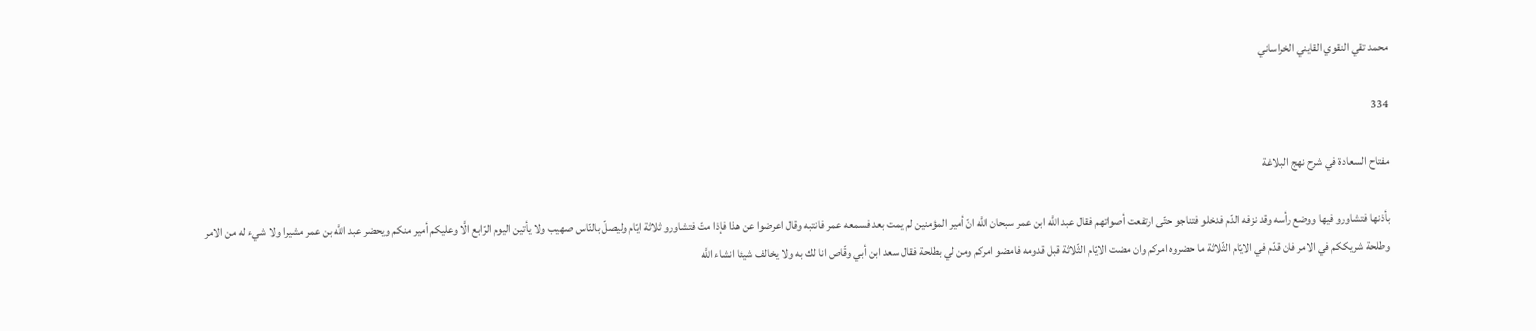محمد تقي النقوي القايني الخراساني

334

مفتاح السعادة في شرح نهج البلاغة

بأذنها فتشاورو فيها ووضع رأسه وقد نزفه الدّم فدخلو فتناجو حتّى ارتفعت أصواتهم فقال عبد اللَّه ابن عمر سبحان اللَّه انّ أمير المؤمنين لم يمت بعد فسمعه عمر فانتبه وقال اعرضوا عن هذا فإذا متّ فتشاورو ثلاثة ايّام وليصلّ بالنّاس صهيب ولا يأتين اليوم الرّابع الَّا وعليكم أمير منكم ويحضر عبد اللَّه بن عمر مشيرا ولا شيء له من الامر وطلحة شريككم في الامر فان قدّم في الايّام الثّلاثة ما حضروه امركم وان مضت الايّام الثّلاثة قبل قدومه فامضو امركم ومن لي بطلحة فقال سعد ابن أبي وقّاص انا لك به ولا يخالف شيئا انشاء اللَّه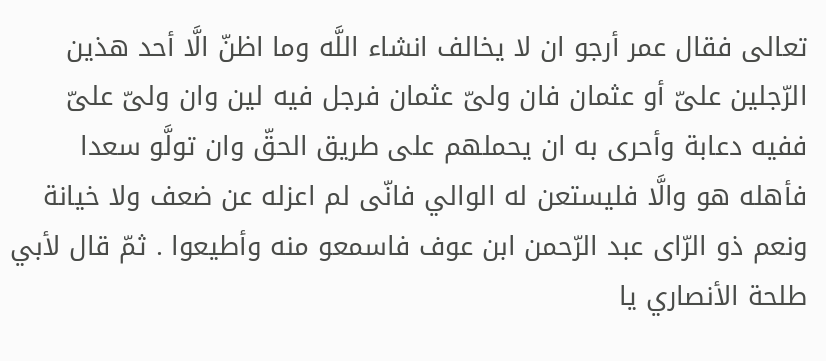تعالى فقال عمر أرجو ان لا يخالف انشاء اللَّه وما اظنّ الَّا أحد هذين الرّجلين علىّ أو عثمان فان ولىّ عثمان فرجل فيه لين وان ولىّ علىّ ففيه دعابة وأحرى به ان يحملهم على طريق الحقّ وان تولَّو سعدا فأهله هو والَّا فليستعن له الوالي فانّى لم اعزله عن ضعف ولا خيانة ونعم ذو الرّاى عبد الرّحمن ابن عوف فاسمعو منه وأطيعوا . ثمّ قال لأبي طلحة الأنصاري يا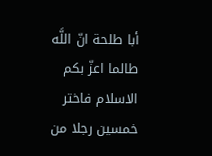أبا طلحة انّ اللَّه طالما اعزّ بكم الاسلام فاختر خمسين رجلا من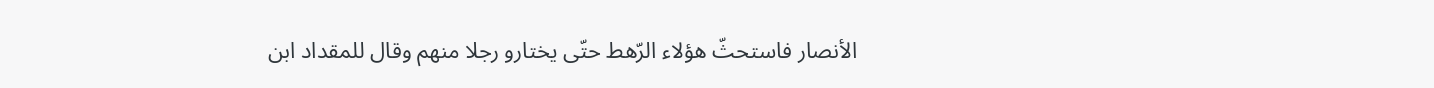الأنصار فاستحثّ هؤلاء الرّهط حتّى يختارو رجلا منهم وقال للمقداد ابن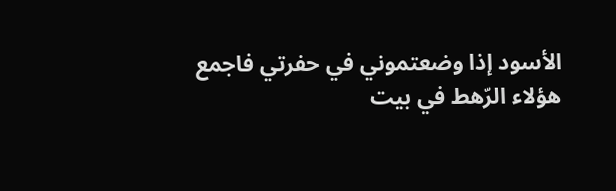الأسود إذا وضعتموني في حفرتي فاجمع هؤلاء الرّهط في بيت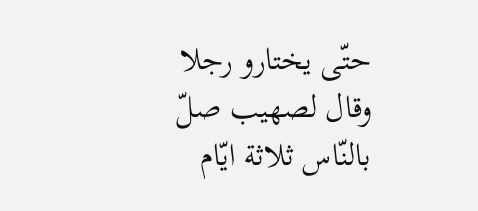حتّى يختارو رجلا وقال لصهيب صلّ بالنّاس ثلاثة ايّام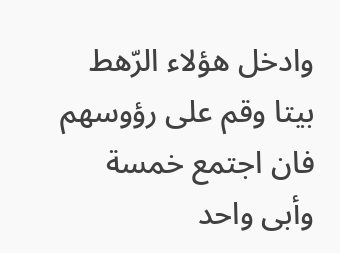وادخل هؤلاء الرّهط بيتا وقم على رؤوسهم فان اجتمع خمسة وأبى واحد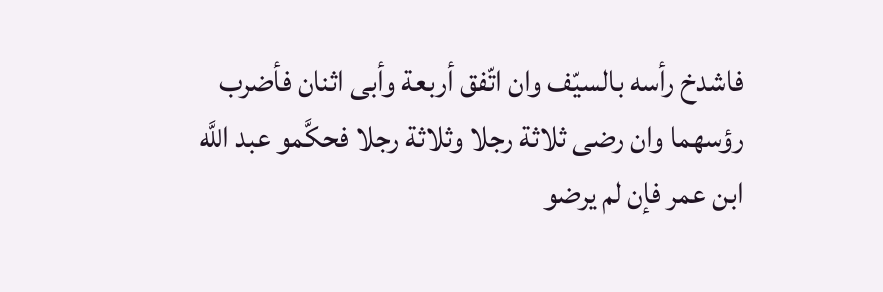فاشدخ رأسه بالسيّف وان اتّفق أربعة وأبى اثنان فأضرب رؤسهما وان رضى ثلاثة رجلا وثلاثة رجلا فحكَّمو عبد اللَّه ابن عمر فإن لم يرضو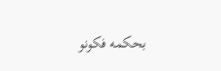بحكمه فكونو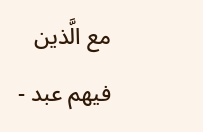مع الَّذين فيهم عبد -